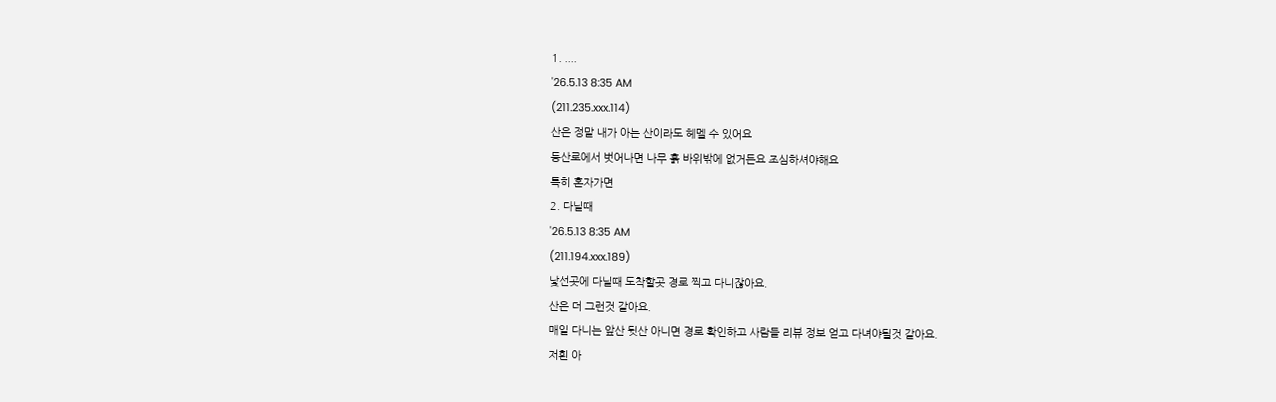1. ....
'26.5.13 8:35 AM
(211.235.xxx.114)
산은 정말 내가 아는 산이라도 헤멜 수 있어요
등산로에서 벗어나면 나무 흙 바위밖에 없거든요 조심하셔야해요
특히 혼자가면
2. 다닐때
'26.5.13 8:35 AM
(211.194.xxx.189)
낯선곳에 다닐때 도착할곳 경로 찍고 다니잖아요.
산은 더 그런것 같아요.
매일 다니는 앞산 뒷산 아니면 경로 확인하고 사람들 리뷰 정보 얻고 다녀야될것 같아요.
저흰 아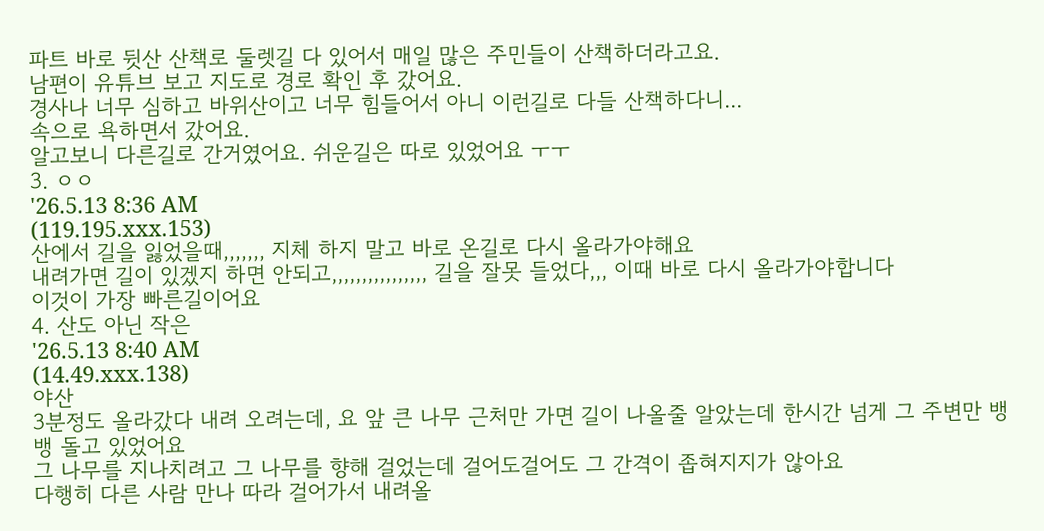파트 바로 뒷산 산책로 둘렛길 다 있어서 매일 많은 주민들이 산책하더라고요.
남편이 유튜브 보고 지도로 경로 확인 후 갔어요.
경사나 너무 심하고 바위산이고 너무 힘들어서 아니 이런길로 다들 산책하다니...
속으로 욕하면서 갔어요.
알고보니 다른길로 간거였어요. 쉬운길은 따로 있었어요 ㅜㅜ
3. ㅇㅇ
'26.5.13 8:36 AM
(119.195.xxx.153)
산에서 길을 잃었을때,,,,,,, 지체 하지 말고 바로 온길로 다시 올라가야해요
내려가면 길이 있겠지 하면 안되고,,,,,,,,,,,,,,,, 길을 잘못 들었다,,, 이때 바로 다시 올라가야합니다
이것이 가장 빠른길이어요
4. 산도 아닌 작은
'26.5.13 8:40 AM
(14.49.xxx.138)
야산
3분정도 올라갔다 내려 오려는데, 요 앞 큰 나무 근처만 가면 길이 나올줄 알았는데 한시간 넘게 그 주변만 뱅뱅 돌고 있었어요
그 나무를 지나치려고 그 나무를 향해 걸었는데 걸어도걸어도 그 간격이 좁혀지지가 않아요
다행히 다른 사람 만나 따라 걸어가서 내려올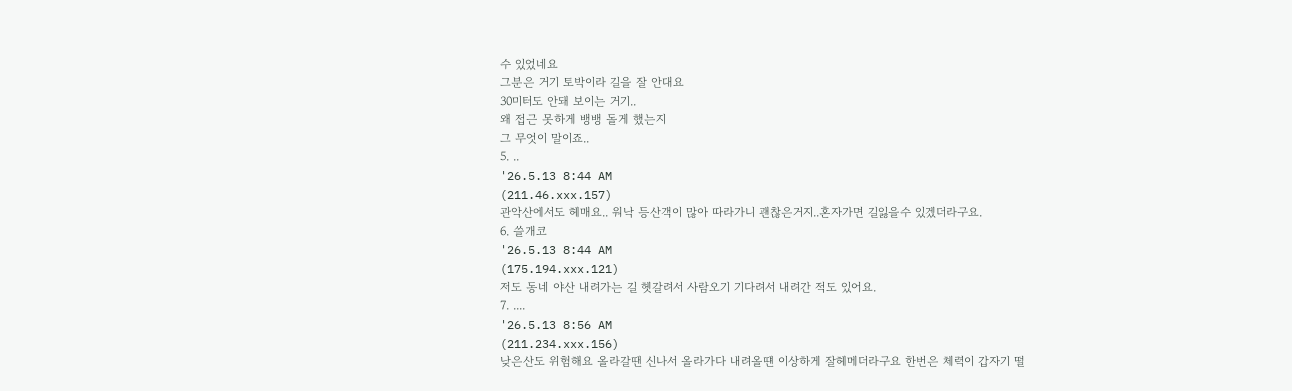수 있었네요
그분은 거기 토박이라 길을 잘 안대요
30미터도 안돼 보이는 거기..
왜 접근 못하게 뱅뱅 돌게 했는지
그 무엇이 말이죠..
5. ..
'26.5.13 8:44 AM
(211.46.xxx.157)
관악산에서도 헤매요.. 워낙 등산객이 많아 따라가니 괜찮은거지..혼자가면 길잃을수 있겠더라구요.
6. 쓸개코
'26.5.13 8:44 AM
(175.194.xxx.121)
저도 동네 야산 내려가는 길 헷갈려서 사람오기 기다려서 내려간 적도 있어요.
7. ....
'26.5.13 8:56 AM
(211.234.xxx.156)
낮은산도 위험해요 올라갈땐 신나서 올라가다 내려올떈 이상하게 잘헤메더라구요 한번은 체력이 갑자기 떨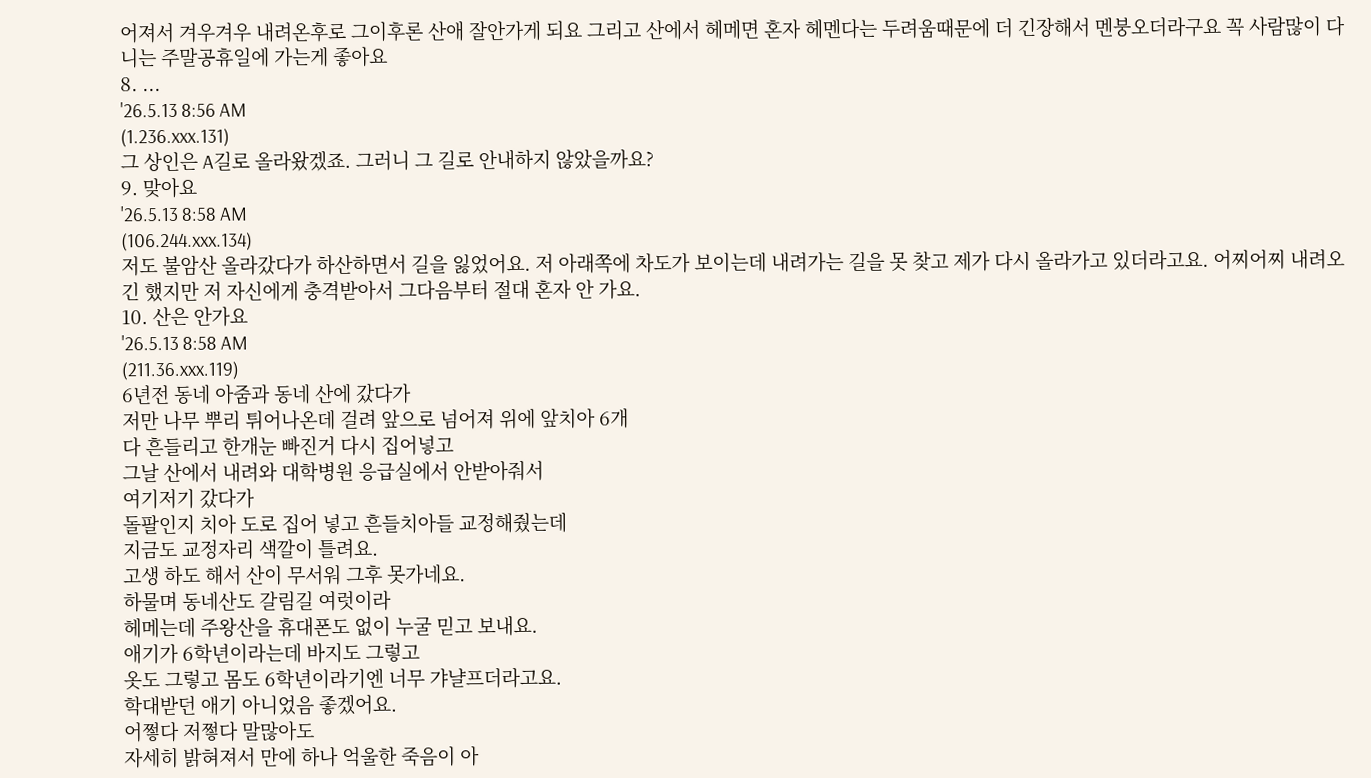어져서 겨우겨우 내려온후로 그이후론 산애 잘안가게 되요 그리고 산에서 헤메면 혼자 헤멘다는 두려움때문에 더 긴장해서 멘붕오더라구요 꼭 사람많이 다니는 주말공휴일에 가는게 좋아요
8. ...
'26.5.13 8:56 AM
(1.236.xxx.131)
그 상인은 A길로 올라왔겠죠. 그러니 그 길로 안내하지 않았을까요?
9. 맞아요
'26.5.13 8:58 AM
(106.244.xxx.134)
저도 불암산 올라갔다가 하산하면서 길을 잃었어요. 저 아래쪽에 차도가 보이는데 내려가는 길을 못 찾고 제가 다시 올라가고 있더라고요. 어찌어찌 내려오긴 했지만 저 자신에게 충격받아서 그다음부터 절대 혼자 안 가요.
10. 산은 안가요
'26.5.13 8:58 AM
(211.36.xxx.119)
6년전 동네 아줌과 동네 산에 갔다가
저만 나무 뿌리 튀어나온데 걸려 앞으로 넘어져 위에 앞치아 6개
다 흔들리고 한개눈 빠진거 다시 집어넣고
그날 산에서 내려와 대학병원 응급실에서 안받아줘서
여기저기 갔다가
돌팔인지 치아 도로 집어 넣고 흔들치아들 교정해줬는데
지금도 교정자리 색깔이 틀려요.
고생 하도 해서 산이 무서워 그후 못가네요.
하물며 동네산도 갈림길 여럿이라
헤메는데 주왕산을 휴대폰도 없이 누굴 믿고 보내요.
애기가 6학년이라는데 바지도 그렇고
옷도 그렇고 몸도 6학년이라기엔 너무 갸냘프더라고요.
학대받던 애기 아니었음 좋겠어요.
어쩧다 저쩧다 말많아도
자세히 밝혀져서 만에 하나 억울한 죽음이 아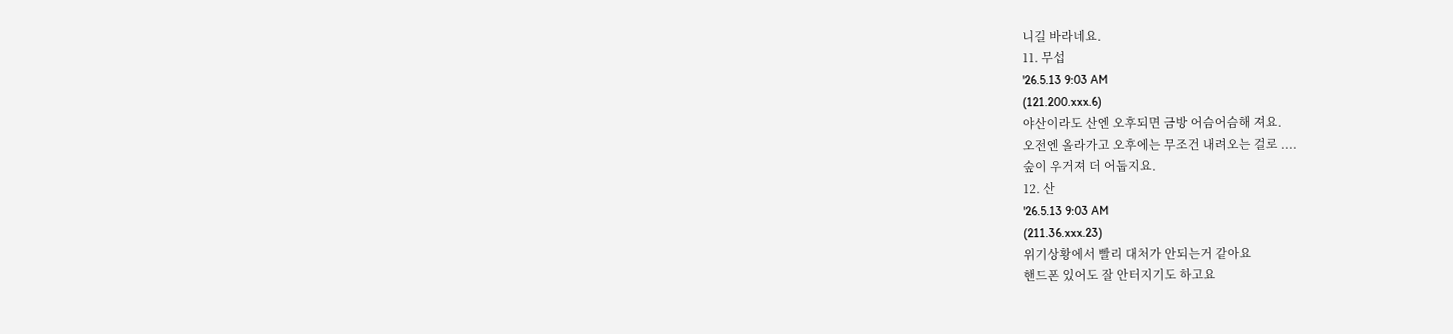니길 바라네요.
11. 무섭
'26.5.13 9:03 AM
(121.200.xxx.6)
야산이라도 산엔 오후되면 금방 어슴어슴해 져요.
오전엔 올라가고 오후에는 무조건 내려오는 걸로 ....
숲이 우거져 더 어둡지요.
12. 산
'26.5.13 9:03 AM
(211.36.xxx.23)
위기상황에서 빨리 대처가 안되는거 같아요
핸드폰 있어도 잘 안터지기도 하고요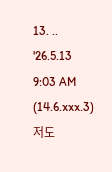13. ..
'26.5.13 9:03 AM
(14.6.xxx.3)
저도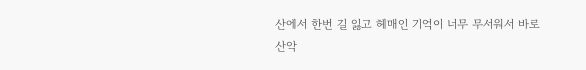산에서 한번 길 잃고 헤매인 기억이 너무 무서워서 바로 산악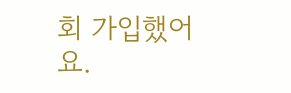회 가입했어요.